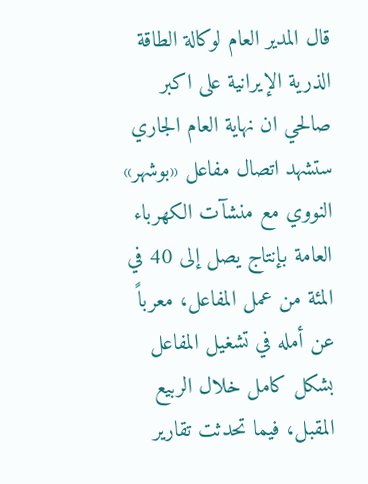قال المدير العام لوكالة الطاقة الذرية الإيرانية على اكبر صالحي ان نهاية العام الجاري ستشهد اتصال مفاعل «بوشهر» النووي مع منشآت الكهرباء العامة بإنتاج يصل إلى 40 في المئة من عمل المفاعل، معرباً عن أمله في تشغيل المفاعل بشكل كامل خلال الربيع المقبل، فيما تحدثت تقارير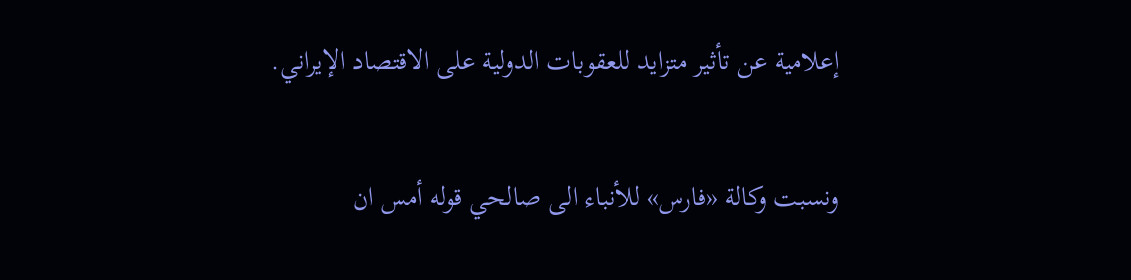إعلامية عن تأثير متزايد للعقوبات الدولية على الاقتصاد الإيراني.

ونسبت وكالة «فارس» للأنباء الى صالحي قوله أمس ان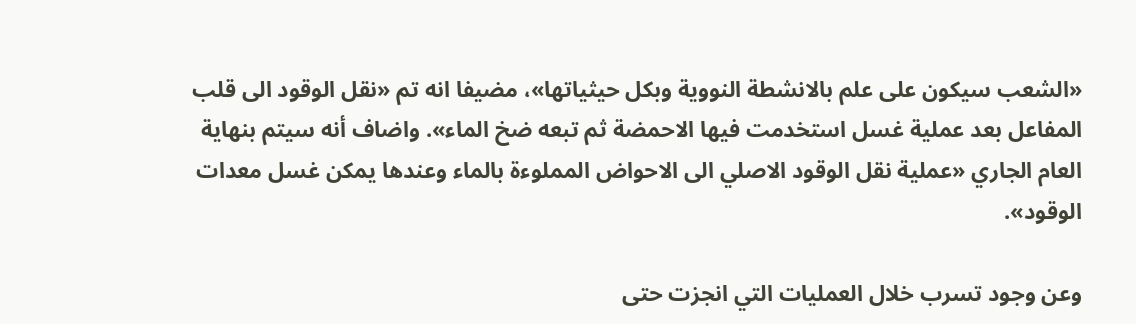«الشعب سيكون على علم بالانشطة النووية وبكل حيثياتها»، مضيفا انه تم «نقل الوقود الى قلب المفاعل بعد عملية غسل استخدمت فيها الاحمضة ثم تبعه ضخ الماء». واضاف أنه سيتم بنهاية العام الجاري «عملية نقل الوقود الاصلي الى الاحواض المملوءة بالماء وعندها يمكن غسل معدات الوقود».

وعن وجود تسرب خلال العمليات التي انجزت حتى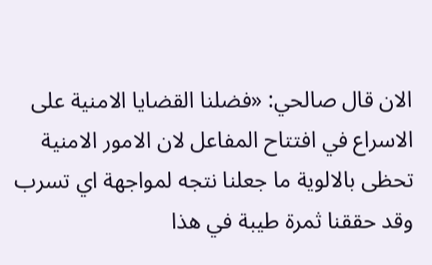الان قال صالحي: «فضلنا القضايا الامنية على الاسراع في افتتاح المفاعل لان الامور الامنية تحظى بالالوية ما جعلنا نتجه لمواجهة اي تسرب وقد حققنا ثمرة طيبة في هذا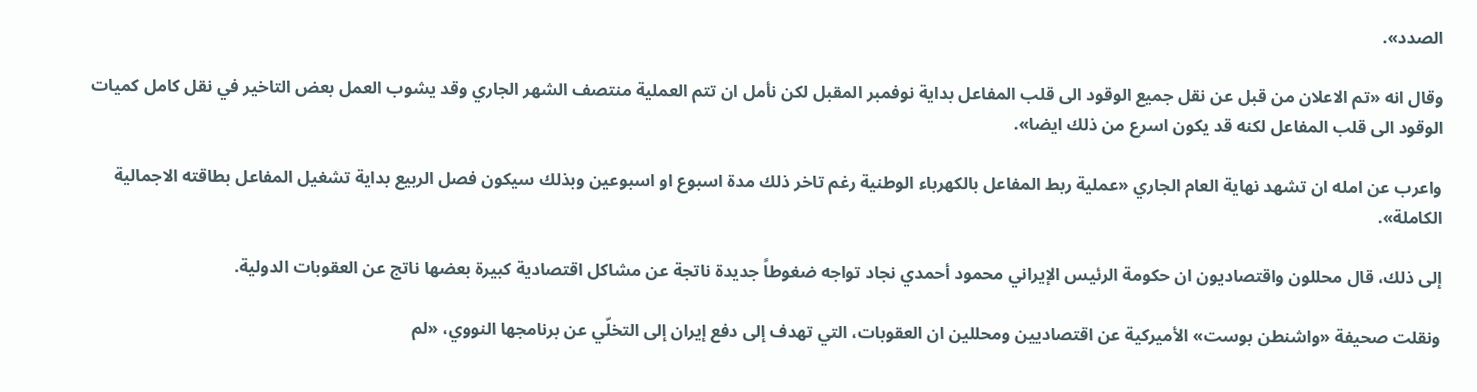الصدد».

وقال انه «تم الاعلان من قبل عن نقل جميع الوقود الى قلب المفاعل بداية نوفمبر المقبل لكن نأمل ان تتم العملية منتصف الشهر الجاري وقد يشوب العمل بعض التاخير في نقل كامل كميات الوقود الى قلب المفاعل لكنه قد يكون اسرع من ذلك ايضا».

واعرب عن امله ان تشهد نهاية العام الجاري «عملية ربط المفاعل بالكهرباء الوطنية رغم تاخر ذلك مدة اسبوع او اسبوعين وبذلك سيكون فصل الربيع بداية تشغيل المفاعل بطاقته الاجمالية الكاملة».

إلى ذلك، قال محللون واقتصاديون ان حكومة الرئيس الإيراني محمود أحمدي نجاد تواجه ضغوطاً جديدة ناتجة عن مشاكل اقتصادية كبيرة بعضها ناتج عن العقوبات الدولية.

ونقلت صحيفة «واشنطن بوست» الأميركية عن اقتصاديين ومحللين ان العقوبات، التي تهدف إلى دفع إيران إلى التخلّي عن برنامجها النووي، «لم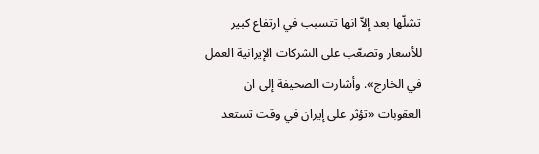تشلّها بعد إلاّ انها تتسبب في ارتفاع كبير للأسعار وتصعّب على الشركات الإيرانية العمل في الخارج». وأشارت الصحيفة إلى ان العقوبات «تؤثر على إيران في وقت تستعد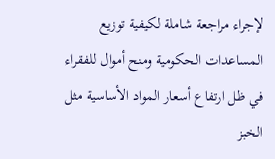لإجراء مراجعة شاملة لكيفية توزيع المساعدات الحكومية ومنح أموال للفقراء في ظل ارتفاع أسعار المواد الأساسية مثل الخبز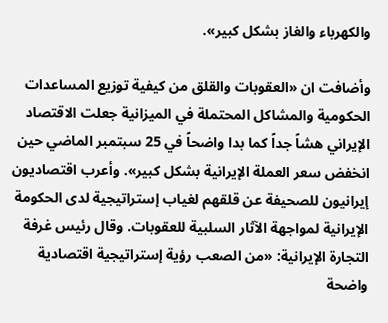والكهرباء والغاز بشكل كبير».

وأضافت ان «العقوبات والقلق من كيفية توزيع المساعدات الحكومية والمشاكل المحتملة في الميزانية جعلت الاقتصاد الإيراني هشاً جداً كما بدا واضحاً في 25 سبتمبر الماضي حين انخفض سعر العملة الإيرانية بشكل كبير». وأعرب اقتصاديون إيرانيون للصحيفة عن قلقهم لغياب إستراتيجية لدى الحكومة الإيرانية لمواجهة الآثار السلبية للعقوبات. وقال رئيس غرفة التجارة الإيرانية: «من الصعب رؤية إستراتيجية اقتصادية واضحة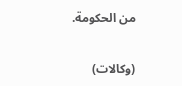من الحكومة.

(وكالات)